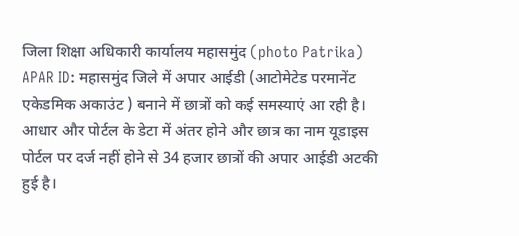जिला शिक्षा अधिकारी कार्यालय महासमुंद (photo Patrika)
APAR ID: महासमुंद जिले में अपार आईडी (आटोमेटेड परमानेंट एकेडमिक अकाउंट ) बनाने में छात्रों को कई समस्याएं आ रही है। आधार और पोर्टल के डेटा में अंतर होने और छात्र का नाम यूडाइस पोर्टल पर दर्ज नहीं होने से 34 हजार छात्रों की अपार आईडी अटकी हुई है।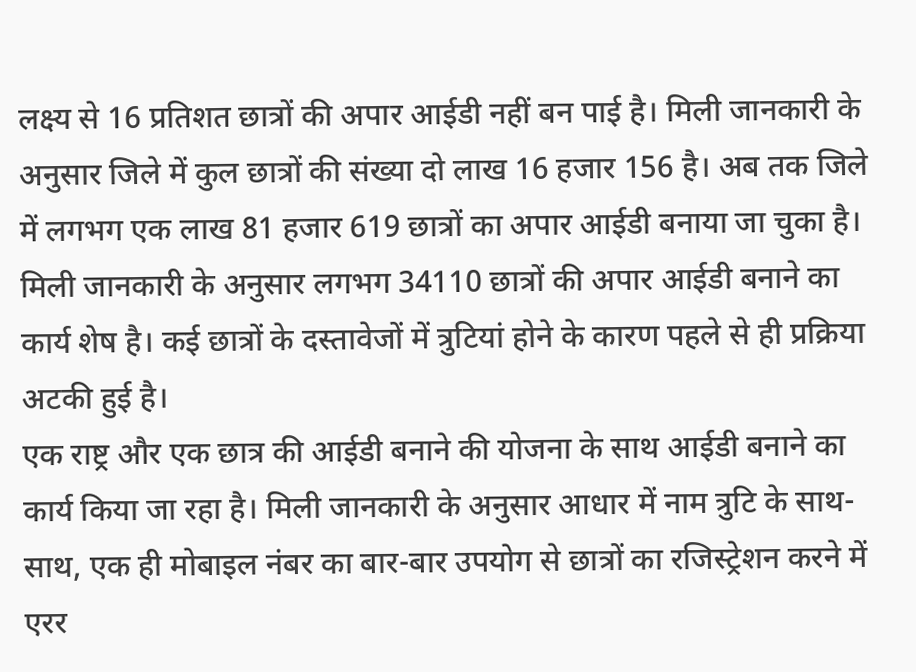लक्ष्य से 16 प्रतिशत छात्रों की अपार आईडी नहीं बन पाई है। मिली जानकारी के अनुसार जिले में कुल छात्रों की संख्या दो लाख 16 हजार 156 है। अब तक जिले में लगभग एक लाख 81 हजार 619 छात्रों का अपार आईडी बनाया जा चुका है। मिली जानकारी के अनुसार लगभग 34110 छात्रों की अपार आईडी बनाने का कार्य शेष है। कई छात्रों के दस्तावेजों में त्रुटियां होने के कारण पहले से ही प्रक्रिया अटकी हुई है।
एक राष्ट्र और एक छात्र की आईडी बनाने की योजना के साथ आईडी बनाने का कार्य किया जा रहा है। मिली जानकारी के अनुसार आधार में नाम त्रुटि के साथ-साथ, एक ही मोबाइल नंबर का बार-बार उपयोग से छात्रों का रजिस्ट्रेशन करने में एरर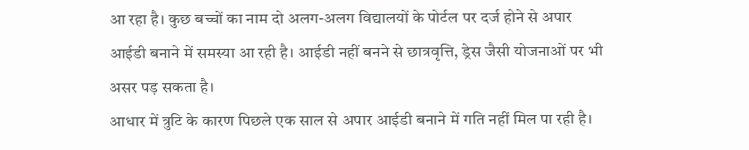आ रहा है। कुछ बच्चों का नाम दो अलग-अलग विद्यालयों के पोर्टल पर दर्ज होने से अपार आईडी बनाने में समस्या आ रही है। आईडी नहीं बनने से छात्रवृत्ति, ड्रेस जैसी योजनाओं पर भी असर पड़ सकता है।
आधार में त्रुटि के कारण पिछले एक साल से अपार आईडी बनाने में गति नहीं मिल पा रही है।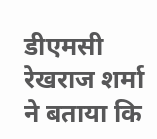डीएमसी रेखराज शर्मा ने बताया कि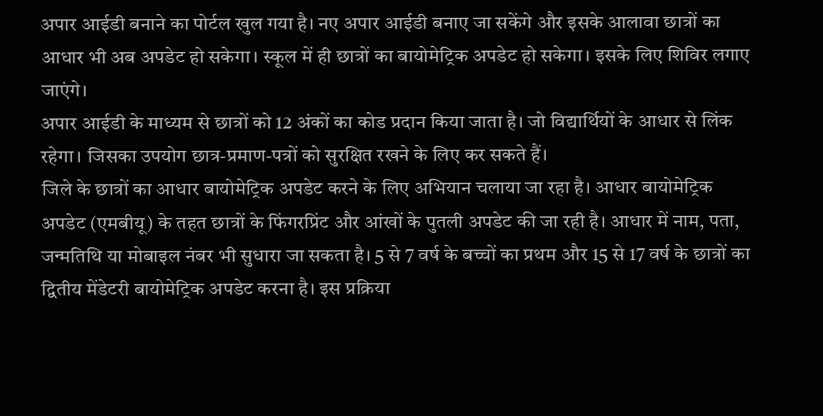अपार आईडी बनाने का पोर्टल खुल गया है। नए अपार आईडी बनाए जा सकेंगे और इसके आलावा छात्रों का आधार भी अब अपडेट हो सकेगा। स्कूल में ही छात्रों का बायोमेट्रिक अपडेट हो सकेगा। इसके लिए शिविर लगाए जाएंगे।
अपार आईडी के माध्यम से छात्रों को 12 अंकों का कोड प्रदान किया जाता है। जो विद्यार्थियों के आधार से लिंक रहेगा। जिसका उपयोग छात्र-प्रमाण-पत्रों को सुरक्षित रखने के लिए कर सकते हैं।
जिले के छात्रों का आधार बायोमेट्रिक अपडेट करने के लिए अभियान चलाया जा रहा है। आधार बायोमेट्रिक अपडेट (एमबीयू) के तहत छात्रों के फिंगरप्रिंट और आंखों के पुतली अपडेट की जा रही है। आधार में नाम, पता, जन्मतिथि या मोबाइल नंबर भी सुधारा जा सकता है। 5 से 7 वर्ष के बच्चों का प्रथम और 15 से 17 वर्ष के छात्रों का द्वितीय मेंडेटरी बायोमेट्रिक अपडेट करना है। इस प्रक्रिया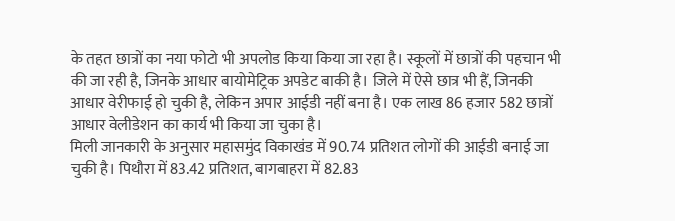के तहत छात्रों का नया फोटो भी अपलोड किया किया जा रहा है। स्कूलों में छात्रों की पहचान भी की जा रही है, जिनके आधार बायोमेट्रिक अपडेट बाकी है। जिले में ऐसे छात्र भी हैं, जिनकी आधार वेरीफाई हो चुकी है, लेकिन अपार आईडी नहीं बना है। एक लाख 86 हजार 582 छात्रों आधार वेलीडेशन का कार्य भी किया जा चुका है।
मिली जानकारी के अनुसार महासमुंद विकाखंड में 90.74 प्रतिशत लोगों की आईडी बनाई जा चुकी है। पिथौरा में 83.42 प्रतिशत, बागबाहरा में 82.83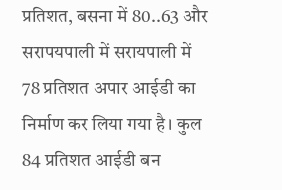प्रतिशत, बसना में 80..63 और सरापयपाली में सरायपाली में 78 प्रतिशत अपार आईडी का निर्माण कर लिया गया है। कुल 84 प्रतिशत आईडी बन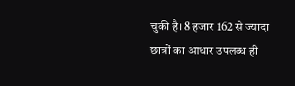चुकी है। 8 हजार 162 से ज्यादा छात्रों का आधार उपलब्ध ही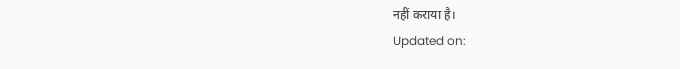नहीं कराया है।
Updated on: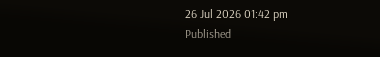26 Jul 2026 01:42 pm
Published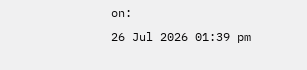on:
26 Jul 2026 01:39 pm